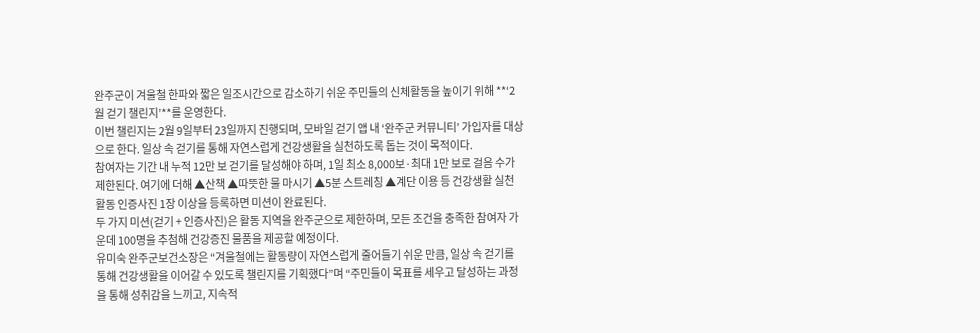완주군이 겨울철 한파와 짧은 일조시간으로 감소하기 쉬운 주민들의 신체활동을 높이기 위해 **‘2월 걷기 챌린지’**를 운영한다.
이번 챌린지는 2월 9일부터 23일까지 진행되며, 모바일 걷기 앱 내 ‘완주군 커뮤니티’ 가입자를 대상으로 한다. 일상 속 걷기를 통해 자연스럽게 건강생활을 실천하도록 돕는 것이 목적이다.
참여자는 기간 내 누적 12만 보 걷기를 달성해야 하며, 1일 최소 8,000보·최대 1만 보로 걸음 수가 제한된다. 여기에 더해 ▲산책 ▲따뜻한 물 마시기 ▲5분 스트레칭 ▲계단 이용 등 건강생활 실천 활동 인증사진 1장 이상을 등록하면 미션이 완료된다.
두 가지 미션(걷기 + 인증사진)은 활동 지역을 완주군으로 제한하며, 모든 조건을 충족한 참여자 가운데 100명을 추첨해 건강증진 물품을 제공할 예정이다.
유미숙 완주군보건소장은 “겨울철에는 활동량이 자연스럽게 줄어들기 쉬운 만큼, 일상 속 걷기를 통해 건강생활을 이어갈 수 있도록 챌린지를 기획했다”며 “주민들이 목표를 세우고 달성하는 과정을 통해 성취감을 느끼고, 지속적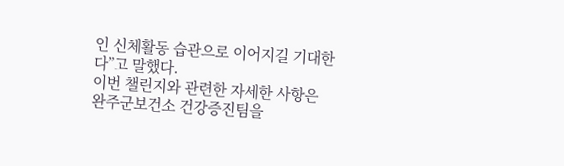인 신체활동 습관으로 이어지길 기대한다”고 말했다.
이번 챌린지와 관련한 자세한 사항은 완주군보건소 건강증진팀을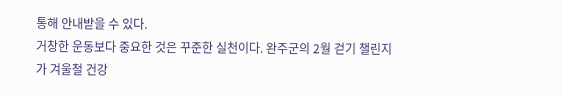통해 안내받을 수 있다.
거창한 운동보다 중요한 것은 꾸준한 실천이다. 완주군의 2월 걷기 챌린지가 겨울철 건강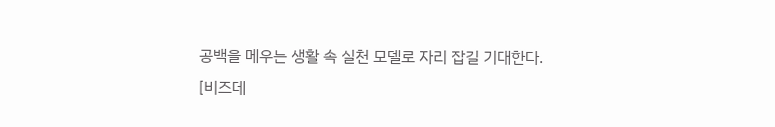공백을 메우는 생활 속 실천 모델로 자리 잡길 기대한다.
[비즈데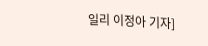일리 이정아 기자]